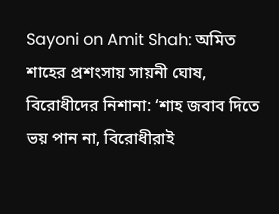Sayoni on Amit Shah: অমিত শাহের প্রশংসায় সায়নী ঘোষ, বিরোধীদের নিশানা: ‘শাহ জবাব দিতে ভয় পান না, বিরোধীরাই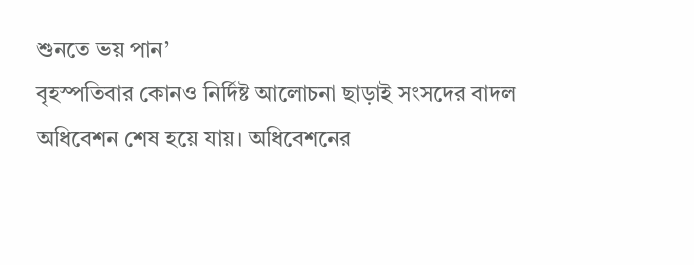শুনতে ভয় পান’
বৃহস্পতিবার কোনও নির্দিষ্ট আলোচনা ছাড়াই সংসদের বাদল অধিবেশন শেষ হয়ে যায়। অধিবেশনের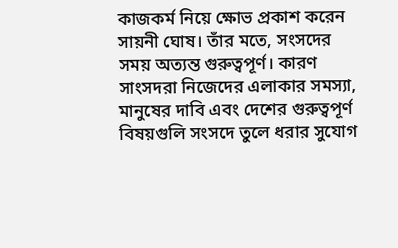কাজকর্ম নিয়ে ক্ষোভ প্রকাশ করেন সায়নী ঘোষ। তাঁর মতে, সংসদের সময় অত্যন্ত গুরুত্বপূর্ণ। কারণ সাংসদরা নিজেদের এলাকার সমস্যা, মানুষের দাবি এবং দেশের গুরুত্বপূর্ণ বিষয়গুলি সংসদে তুলে ধরার সুযোগ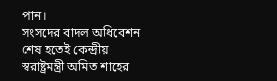পান।
সংসদের বাদল অধিবেশন শেষ হতেই কেন্দ্রীয় স্বরাষ্ট্রমন্ত্রী অমিত শাহের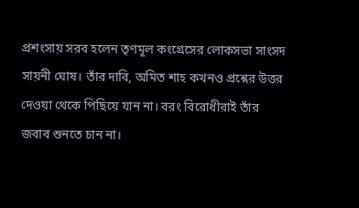প্রশংসায় সরব হলেন তৃণমূল কংগ্রেসের লোকসভা সাংসদ সায়নী ঘোষ। তাঁর দাবি, অমিত শাহ কখনও প্রশ্নের উত্তর দেওয়া থেকে পিছিয়ে যান না। বরং বিরোধীরাই তাঁর জবাব শুনতে চান না।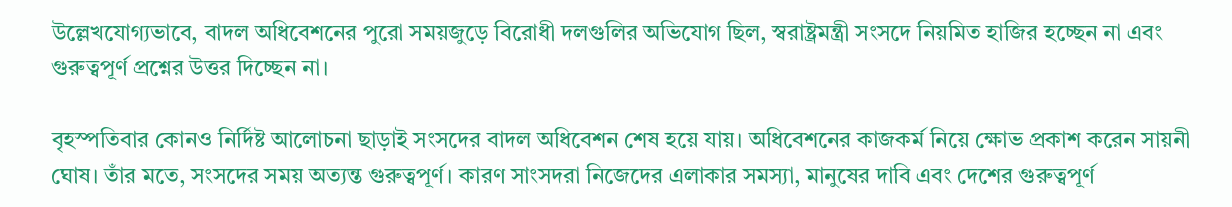উল্লেখযোগ্যভাবে, বাদল অধিবেশনের পুরো সময়জুড়ে বিরোধী দলগুলির অভিযোগ ছিল, স্বরাষ্ট্রমন্ত্রী সংসদে নিয়মিত হাজির হচ্ছেন না এবং গুরুত্বপূর্ণ প্রশ্নের উত্তর দিচ্ছেন না।

বৃহস্পতিবার কোনও নির্দিষ্ট আলোচনা ছাড়াই সংসদের বাদল অধিবেশন শেষ হয়ে যায়। অধিবেশনের কাজকর্ম নিয়ে ক্ষোভ প্রকাশ করেন সায়নী ঘোষ। তাঁর মতে, সংসদের সময় অত্যন্ত গুরুত্বপূর্ণ। কারণ সাংসদরা নিজেদের এলাকার সমস্যা, মানুষের দাবি এবং দেশের গুরুত্বপূর্ণ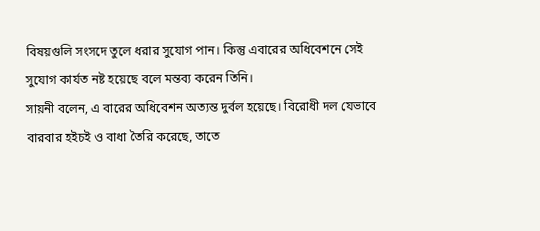বিষয়গুলি সংসদে তুলে ধরার সুযোগ পান। কিন্তু এবারের অধিবেশনে সেই সুযোগ কার্যত নষ্ট হয়েছে বলে মন্তব্য করেন তিনি।
সায়নী বলেন, এ বারের অধিবেশন অত্যন্ত দুর্বল হয়েছে। বিরোধী দল যেভাবে বারবার হইচই ও বাধা তৈরি করেছে, তাতে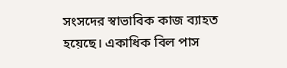সংসদের স্বাভাবিক কাজ ব্যাহত হয়েছে। একাধিক বিল পাস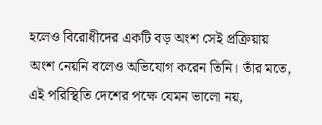হলেও বিরোধীদের একটি বড় অংশ সেই প্রক্রিয়ায় অংশ নেয়নি বলেও অভিযোগ করেন তিনি। তাঁর মতে, এই পরিস্থিতি দেশের পক্ষে যেমন ভালো নয়,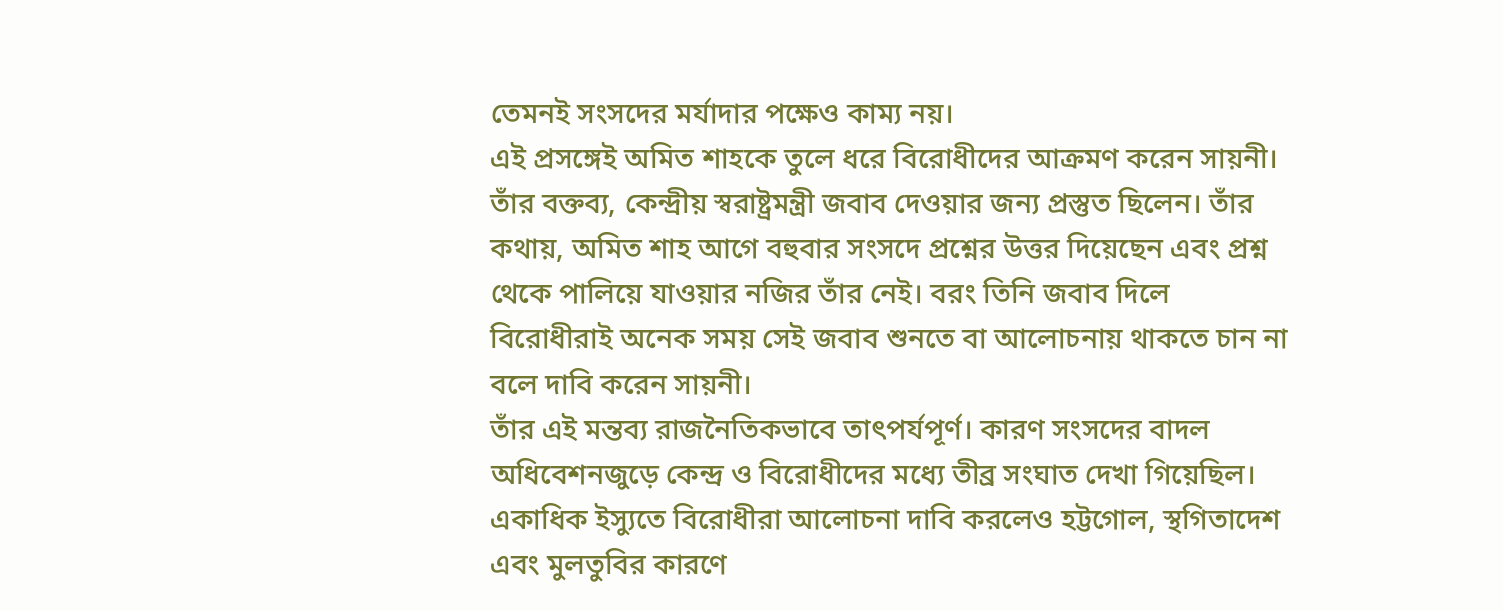তেমনই সংসদের মর্যাদার পক্ষেও কাম্য নয়।
এই প্রসঙ্গেই অমিত শাহকে তুলে ধরে বিরোধীদের আক্রমণ করেন সায়নী। তাঁর বক্তব্য, কেন্দ্রীয় স্বরাষ্ট্রমন্ত্রী জবাব দেওয়ার জন্য প্রস্তুত ছিলেন। তাঁর কথায়, অমিত শাহ আগে বহুবার সংসদে প্রশ্নের উত্তর দিয়েছেন এবং প্রশ্ন থেকে পালিয়ে যাওয়ার নজির তাঁর নেই। বরং তিনি জবাব দিলে বিরোধীরাই অনেক সময় সেই জবাব শুনতে বা আলোচনায় থাকতে চান না বলে দাবি করেন সায়নী।
তাঁর এই মন্তব্য রাজনৈতিকভাবে তাৎপর্যপূর্ণ। কারণ সংসদের বাদল অধিবেশনজুড়ে কেন্দ্র ও বিরোধীদের মধ্যে তীব্র সংঘাত দেখা গিয়েছিল। একাধিক ইস্যুতে বিরোধীরা আলোচনা দাবি করলেও হট্টগোল, স্থগিতাদেশ এবং মুলতুবির কারণে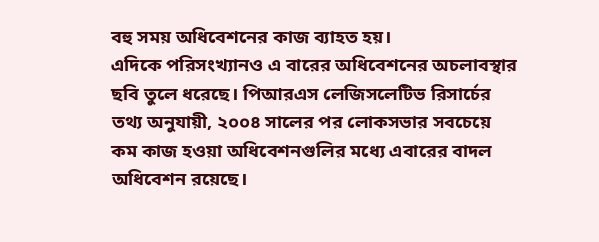বহু সময় অধিবেশনের কাজ ব্যাহত হয়।
এদিকে পরিসংখ্যানও এ বারের অধিবেশনের অচলাবস্থার ছবি তুলে ধরেছে। পিআরএস লেজিসলেটিভ রিসার্চের তথ্য অনুযায়ী, ২০০৪ সালের পর লোকসভার সবচেয়ে কম কাজ হওয়া অধিবেশনগুলির মধ্যে এবারের বাদল অধিবেশন রয়েছে।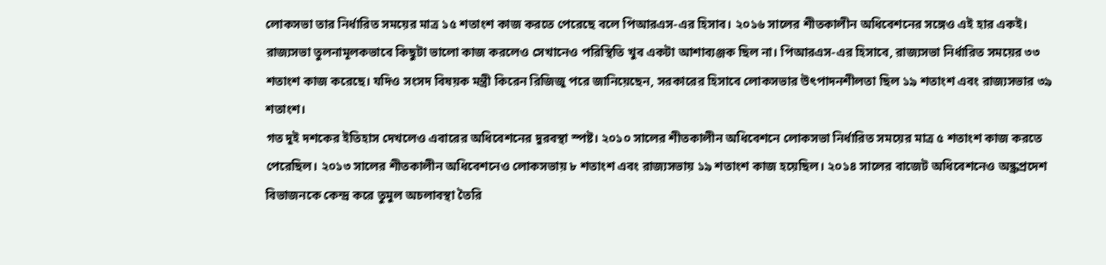লোকসভা তার নির্ধারিত সময়ের মাত্র ১৫ শতাংশ কাজ করতে পেরেছে বলে পিআরএস-এর হিসাব। ২০১৬ সালের শীতকালীন অধিবেশনের সঙ্গেও এই হার একই।
রাজ্যসভা তুলনামূলকভাবে কিছুটা ভালো কাজ করলেও সেখানেও পরিস্থিতি খুব একটা আশাব্যঞ্জক ছিল না। পিআরএস-এর হিসাবে, রাজ্যসভা নির্ধারিত সময়ের ৩৩ শতাংশ কাজ করেছে। যদিও সংসদ বিষয়ক মন্ত্রী কিরেন রিজিজু পরে জানিয়েছেন, সরকারের হিসাবে লোকসভার উৎপাদনশীলতা ছিল ১৯ শতাংশ এবং রাজ্যসভার ৩৯ শতাংশ।
গত দুই দশকের ইতিহাস দেখলেও এবারের অধিবেশনের দুরবস্থা স্পষ্ট। ২০১০ সালের শীতকালীন অধিবেশনে লোকসভা নির্ধারিত সময়ের মাত্র ৫ শতাংশ কাজ করতে পেরেছিল। ২০১৩ সালের শীতকালীন অধিবেশনেও লোকসভায় ৮ শতাংশ এবং রাজ্যসভায় ১৯ শতাংশ কাজ হয়েছিল। ২০১৪ সালের বাজেট অধিবেশনেও অন্ধ্রপ্রদেশ বিভাজনকে কেন্দ্র করে তুমুল অচলাবস্থা তৈরি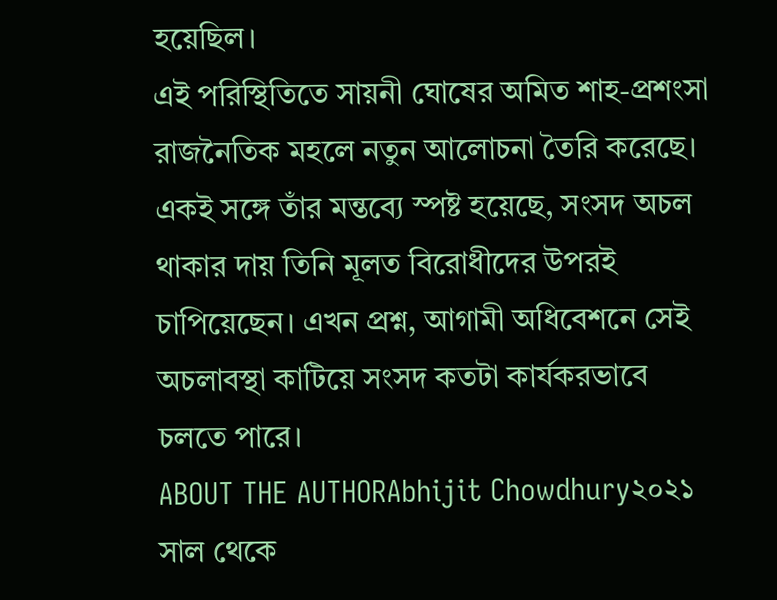হয়েছিল।
এই পরিস্থিতিতে সায়নী ঘোষের অমিত শাহ-প্রশংসা রাজনৈতিক মহলে নতুন আলোচনা তৈরি করেছে। একই সঙ্গে তাঁর মন্তব্যে স্পষ্ট হয়েছে, সংসদ অচল থাকার দায় তিনি মূলত বিরোধীদের উপরই চাপিয়েছেন। এখন প্রশ্ন, আগামী অধিবেশনে সেই অচলাবস্থা কাটিয়ে সংসদ কতটা কার্যকরভাবে চলতে পারে।
ABOUT THE AUTHORAbhijit Chowdhury২০২১ সাল থেকে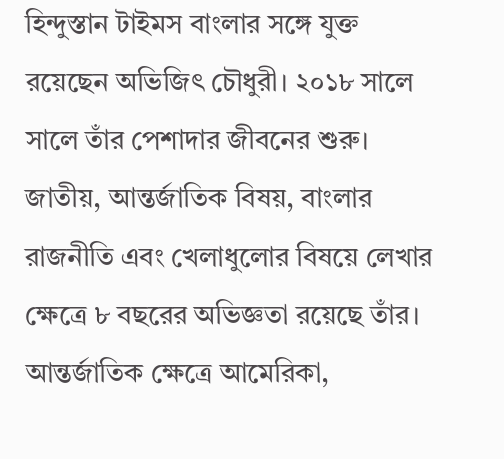হিন্দুস্তান টাইমস বাংলার সঙ্গে যুক্ত রয়েছেন অভিজিৎ চৌধুরী। ২০১৮ সালে সালে তাঁর পেশাদার জীবনের শুরু। জাতীয়, আন্তর্জাতিক বিষয়, বাংলার রাজনীতি এবং খেলাধুলোর বিষয়ে লেখার ক্ষেত্রে ৮ বছরের অভিজ্ঞতা রয়েছে তাঁর। আন্তর্জাতিক ক্ষেত্রে আমেরিকা,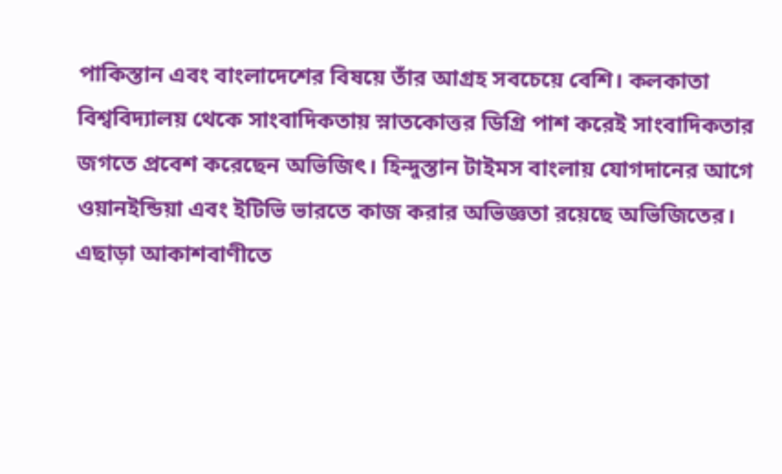পাকিস্তান এবং বাংলাদেশের বিষয়ে তাঁর আগ্রহ সবচেয়ে বেশি। কলকাতা বিশ্ববিদ্যালয় থেকে সাংবাদিকতায় স্নাতকোত্তর ডিগ্রি পাশ করেই সাংবাদিকতার জগতে প্রবেশ করেছেন অভিজিৎ। হিন্দুস্তান টাইমস বাংলায় যোগদানের আগে ওয়ানইন্ডিয়া এবং ইটিভি ভারতে কাজ করার অভিজ্ঞতা রয়েছে অভিজিতের। এছাড়া আকাশবাণীতে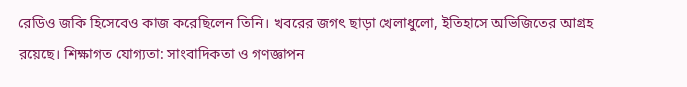রেডিও জকি হিসেবেও কাজ করেছিলেন তিনি। খবরের জগৎ ছাড়া খেলাধুলো, ইতিহাসে অভিজিতের আগ্রহ রয়েছে। শিক্ষাগত যোগ্যতা: সাংবাদিকতা ও গণজ্ঞাপন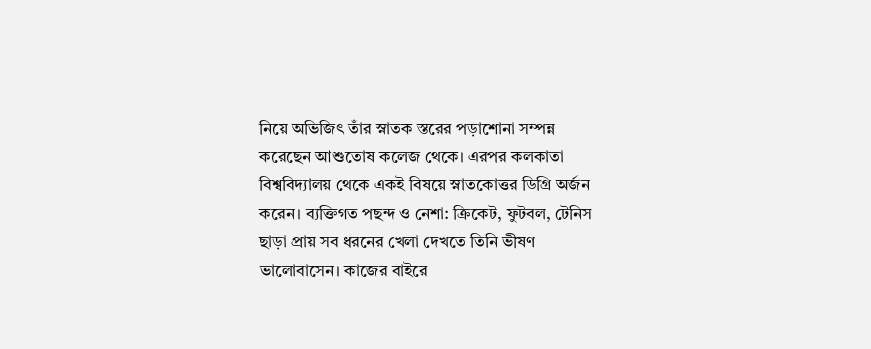নিয়ে অভিজিৎ তাঁর স্নাতক স্তরের পড়াশোনা সম্পন্ন করেছেন আশুতোষ কলেজ থেকে। এরপর কলকাতা বিশ্ববিদ্যালয় থেকে একই বিষয়ে স্নাতকোত্তর ডিগ্রি অর্জন করেন। ব্যক্তিগত পছন্দ ও নেশা: ক্রিকেট, ফুটবল, টেনিস ছাড়া প্রায় সব ধরনের খেলা দেখতে তিনি ভীষণ ভালোবাসেন। কাজের বাইরে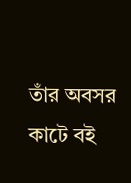তাঁর অবসর কাটে বই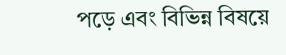পড়ে এবং বিভিন্ন বিষয়ে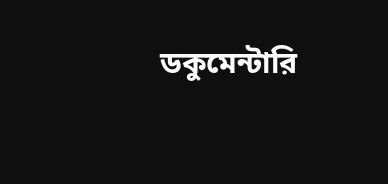ডকুমেন্টারি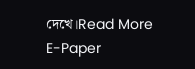দেখে।Read More
E-Paper